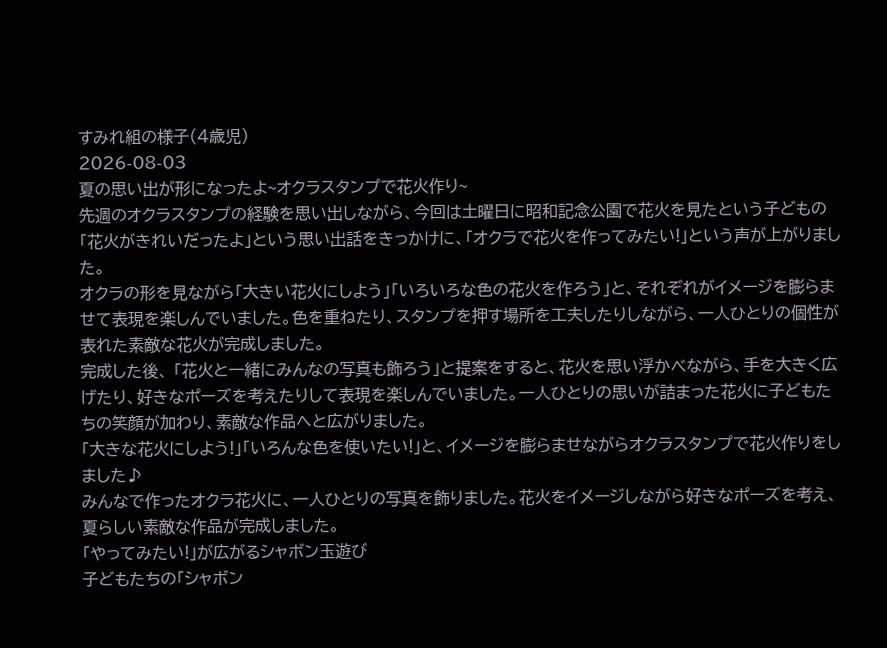すみれ組の様子(4歳児)
2026-08-03
夏の思い出が形になったよ~オクラスタンプで花火作り~
先週のオクラスタンプの経験を思い出しながら、今回は土曜日に昭和記念公園で花火を見たという子どもの「花火がきれいだったよ」という思い出話をきっかけに、「オクラで花火を作ってみたい!」という声が上がりました。
オクラの形を見ながら「大きい花火にしよう」「いろいろな色の花火を作ろう」と、それぞれがイメージを膨らませて表現を楽しんでいました。色を重ねたり、スタンプを押す場所を工夫したりしながら、一人ひとりの個性が表れた素敵な花火が完成しました。
完成した後、 「花火と一緒にみんなの写真も飾ろう」と提案をすると、花火を思い浮かべながら、手を大きく広げたり、好きなポーズを考えたりして表現を楽しんでいました。一人ひとりの思いが詰まった花火に子どもたちの笑顔が加わり、素敵な作品へと広がりました。
「大きな花火にしよう!」「いろんな色を使いたい!」と、イメージを膨らませながらオクラスタンプで花火作りをしました♪
みんなで作ったオクラ花火に、一人ひとりの写真を飾りました。花火をイメージしながら好きなポーズを考え、夏らしい素敵な作品が完成しました。
「やってみたい!」が広がるシャボン玉遊び
子どもたちの「シャボン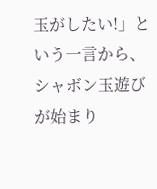玉がしたい!」という一言から、シャボン玉遊びが始まり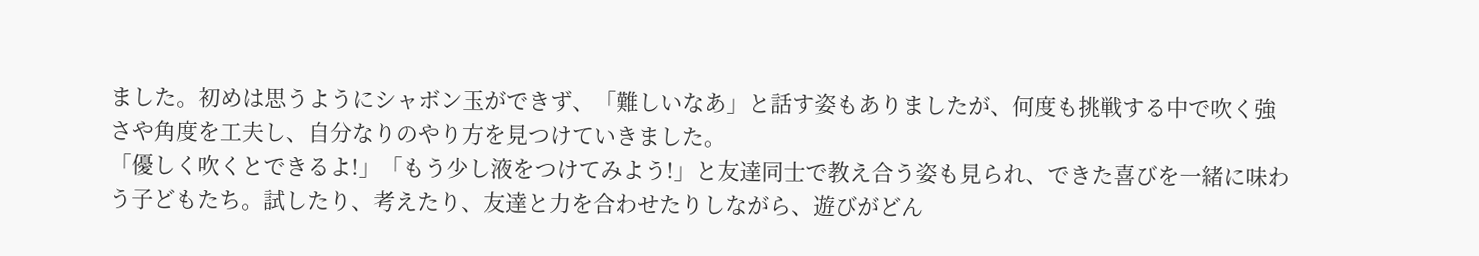ました。初めは思うようにシャボン玉ができず、「難しいなあ」と話す姿もありましたが、何度も挑戦する中で吹く強さや角度を工夫し、自分なりのやり方を見つけていきました。
「優しく吹くとできるよ!」「もう少し液をつけてみよう!」と友達同士で教え合う姿も見られ、できた喜びを一緒に味わう子どもたち。試したり、考えたり、友達と力を合わせたりしながら、遊びがどん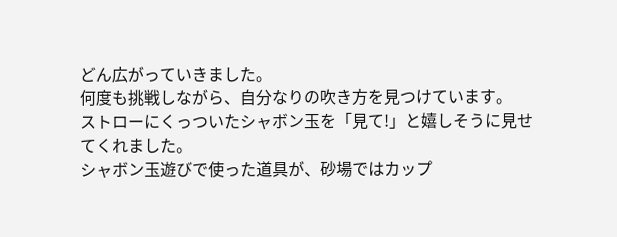どん広がっていきました。
何度も挑戦しながら、自分なりの吹き方を見つけています。
ストローにくっついたシャボン玉を「見て!」と嬉しそうに見せてくれました。
シャボン玉遊びで使った道具が、砂場ではカップ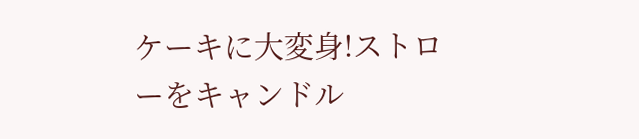ケーキに大変身!ストローをキャンドル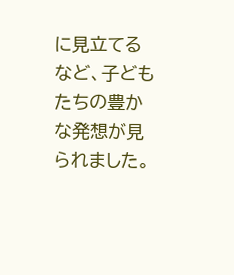に見立てるなど、子どもたちの豊かな発想が見られました。